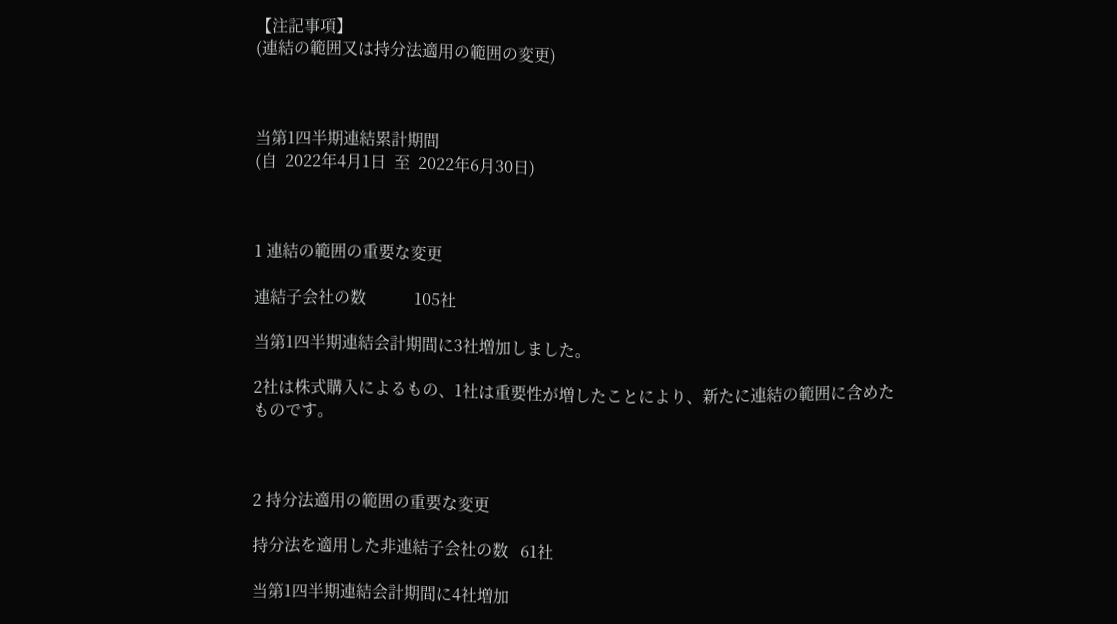【注記事項】
(連結の範囲又は持分法適用の範囲の変更)



当第1四半期連結累計期間
(自  2022年4月1日  至  2022年6月30日)



1 連結の範囲の重要な変更

連結子会社の数            105社

当第1四半期連結会計期間に3社増加しました。

2社は株式購入によるもの、1社は重要性が増したことにより、新たに連結の範囲に含めたものです。



2 持分法適用の範囲の重要な変更

持分法を適用した非連結子会社の数   61社

当第1四半期連結会計期間に4社増加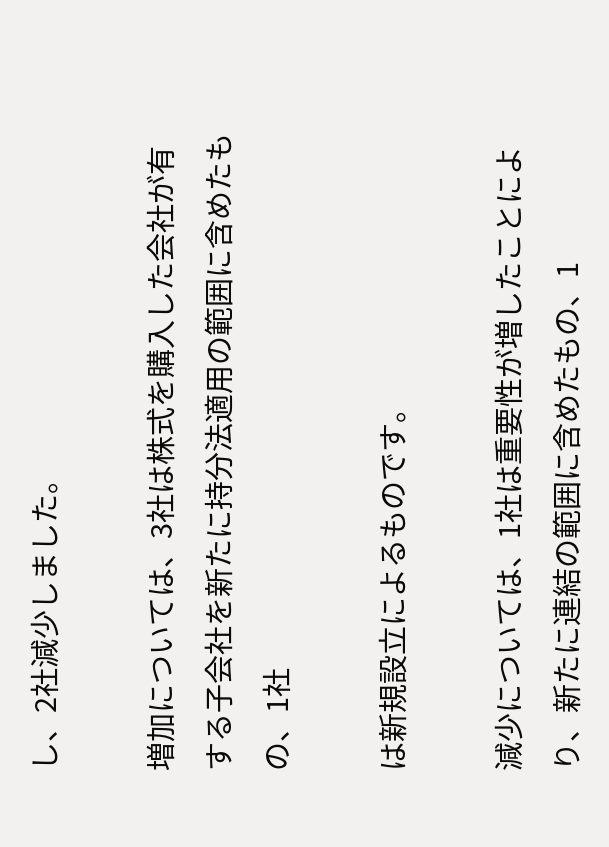し、2社減少しました。

増加については、3社は株式を購入した会社が有する子会社を新たに持分法適用の範囲に含めたもの、1社

は新規設立によるものです。

減少については、1社は重要性が増したことにより、新たに連結の範囲に含めたもの、1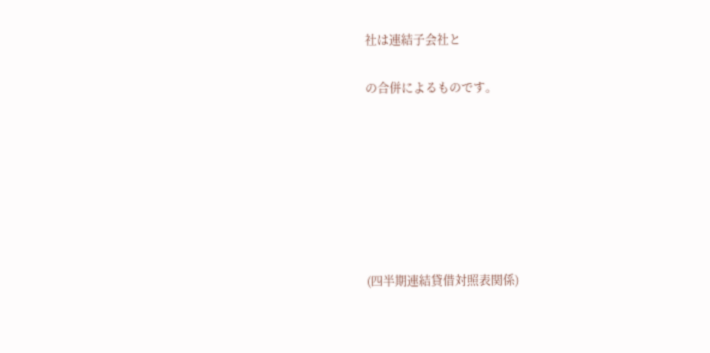社は連結子会社と

の合併によるものです。







(四半期連結貸借対照表関係)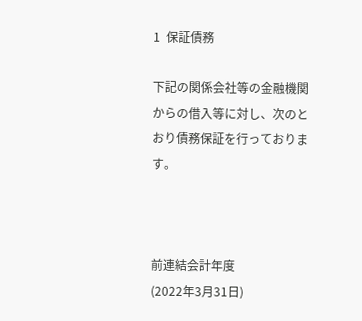1  保証債務

下記の関係会社等の金融機関からの借入等に対し、次のとおり債務保証を行っております。



前連結会計年度
(2022年3月31日)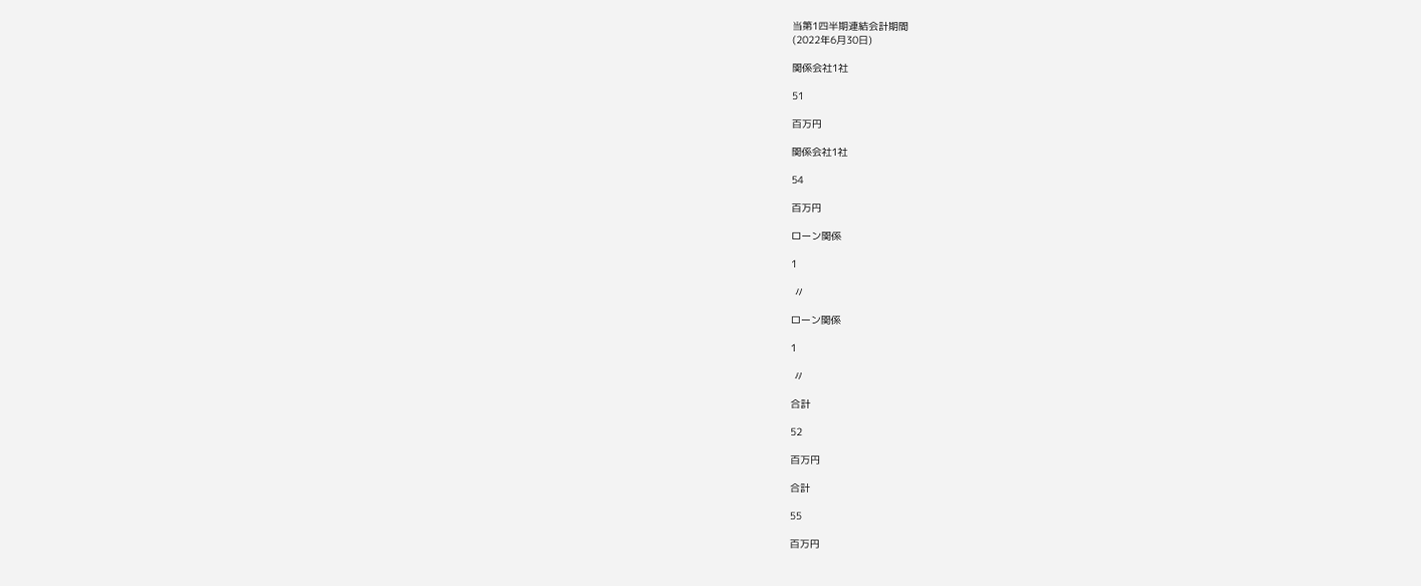当第1四半期連結会計期間
(2022年6月30日)

関係会社1社

51

百万円

関係会社1社

54

百万円

ローン関係

1

 〃

ローン関係

1

 〃

合計

52

百万円

合計

55

百万円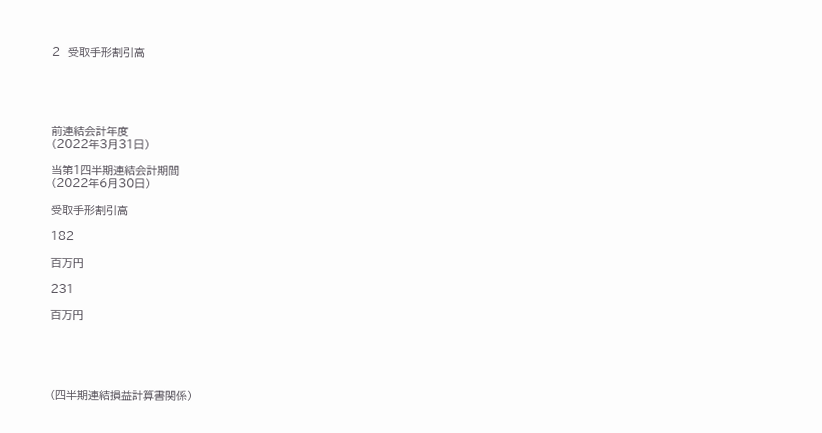2  受取手形割引高





前連結会計年度
(2022年3月31日)

当第1四半期連結会計期間
(2022年6月30日)

受取手形割引高

182

百万円

231

百万円





(四半期連結損益計算書関係)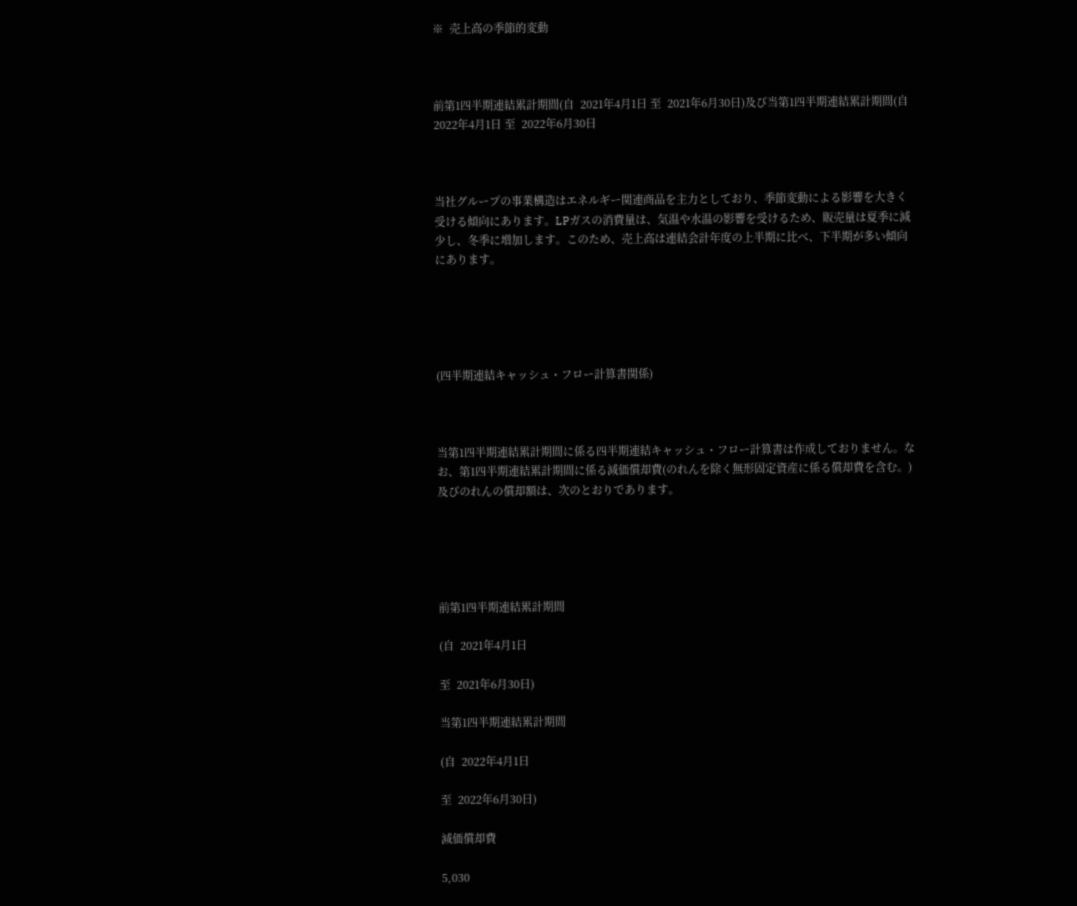※  売上高の季節的変動



前第1四半期連結累計期間(自  2021年4月1日 至  2021年6月30日)及び当第1四半期連結累計期間(自  2022年4月1日 至  2022年6月30日



当社グループの事業構造はエネルギー関連商品を主力としており、季節変動による影響を大きく受ける傾向にあります。LPガスの消費量は、気温や水温の影響を受けるため、販売量は夏季に減少し、冬季に増加します。このため、売上高は連結会計年度の上半期に比べ、下半期が多い傾向にあります。





(四半期連結キャッシュ・フロー計算書関係)



当第1四半期連結累計期間に係る四半期連結キャッシュ・フロー計算書は作成しておりません。なお、第1四半期連結累計期間に係る減価償却費(のれんを除く無形固定資産に係る償却費を含む。)及びのれんの償却額は、次のとおりであります。





前第1四半期連結累計期間

(自  2021年4月1日

至  2021年6月30日)

当第1四半期連結累計期間

(自  2022年4月1日

至  2022年6月30日)

減価償却費

5,030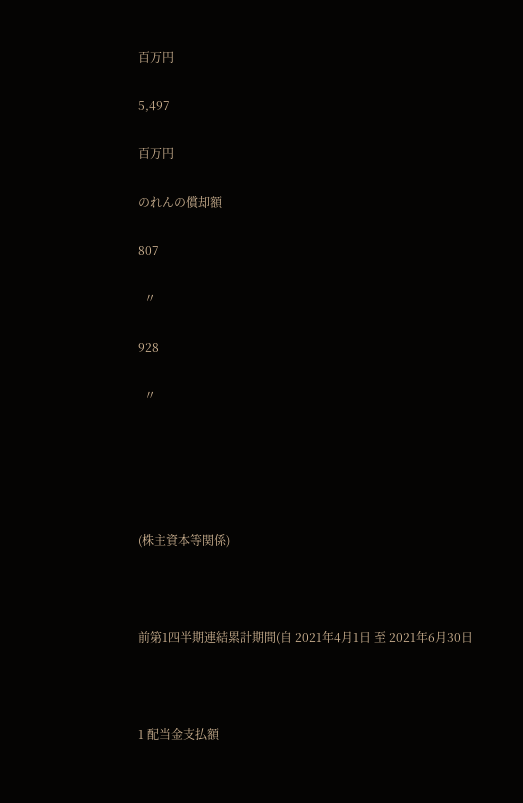百万円

5,497

百万円

のれんの償却額

807

  〃

928

  〃





(株主資本等関係)



前第1四半期連結累計期間(自 2021年4月1日 至 2021年6月30日



1 配当金支払額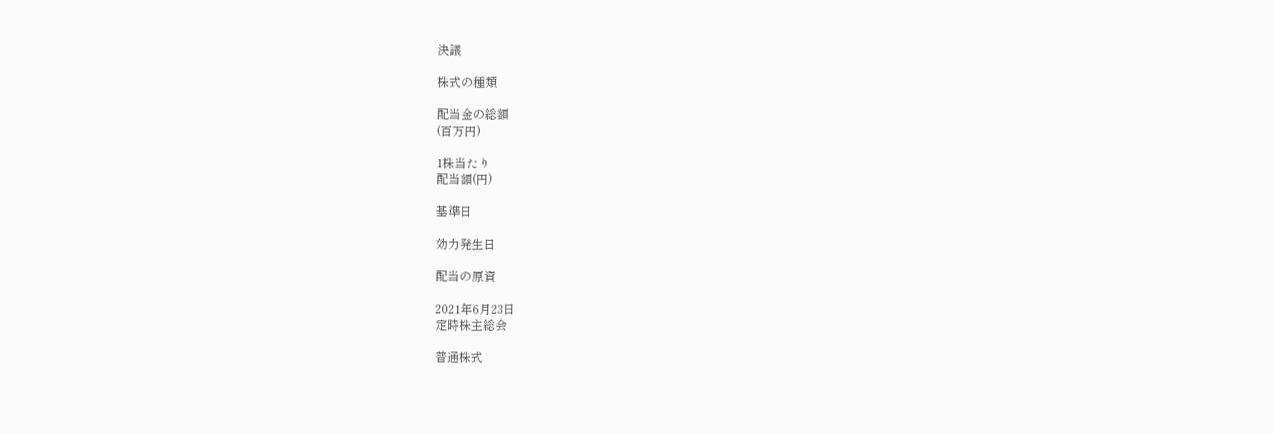決議

株式の種類

配当金の総額
(百万円)

1株当たり
配当額(円)

基準日

効力発生日

配当の原資

2021年6月23日
定時株主総会

普通株式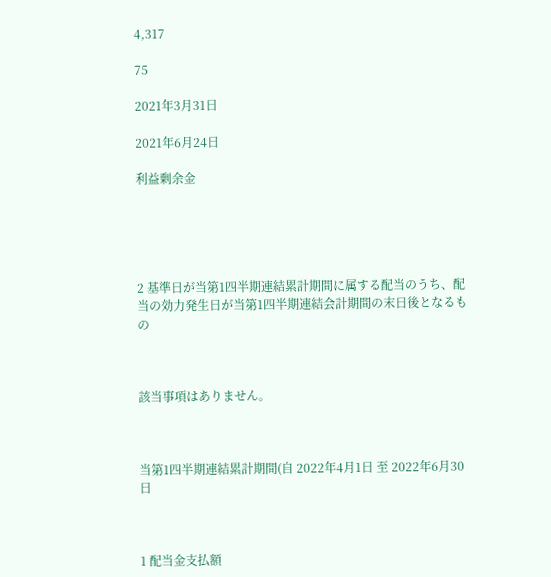4,317

75

2021年3月31日

2021年6月24日

利益剰余金





2 基準日が当第1四半期連結累計期間に属する配当のうち、配当の効力発生日が当第1四半期連結会計期間の末日後となるもの



該当事項はありません。



当第1四半期連結累計期間(自 2022年4月1日 至 2022年6月30日



1 配当金支払額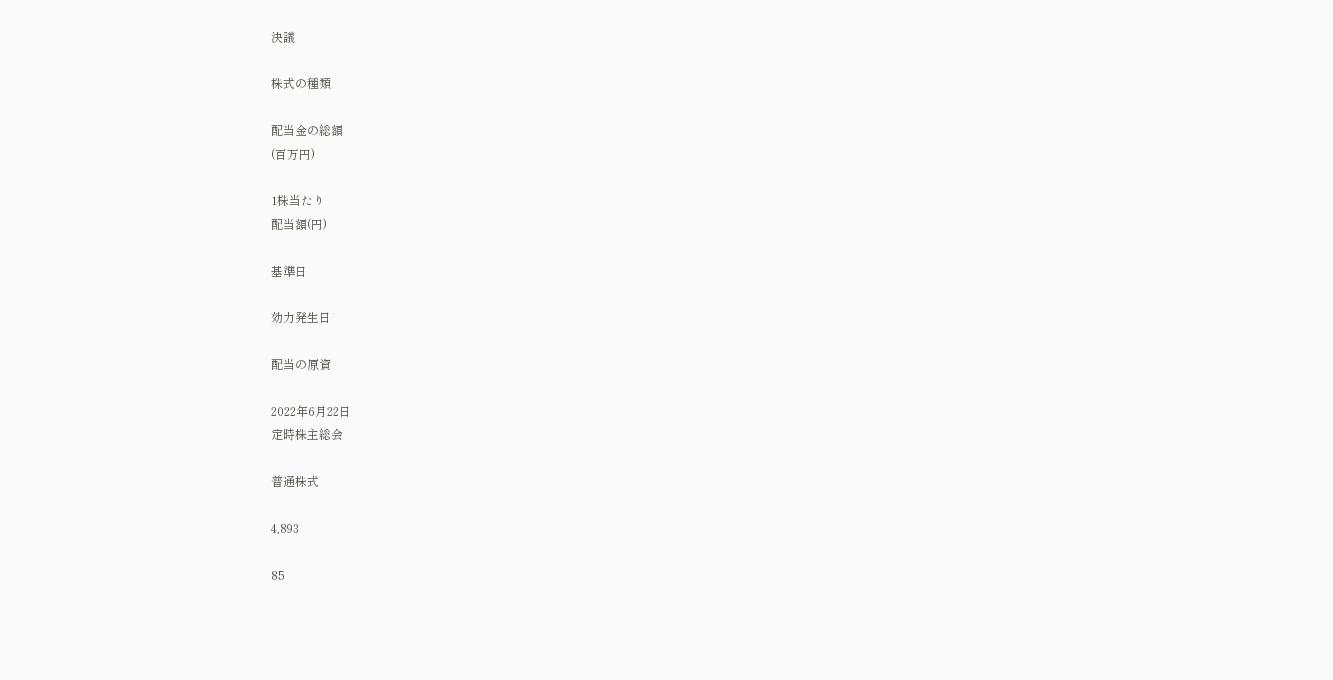決議

株式の種類

配当金の総額
(百万円)

1株当たり
配当額(円)

基準日

効力発生日

配当の原資

2022年6月22日
定時株主総会

普通株式

4,893

85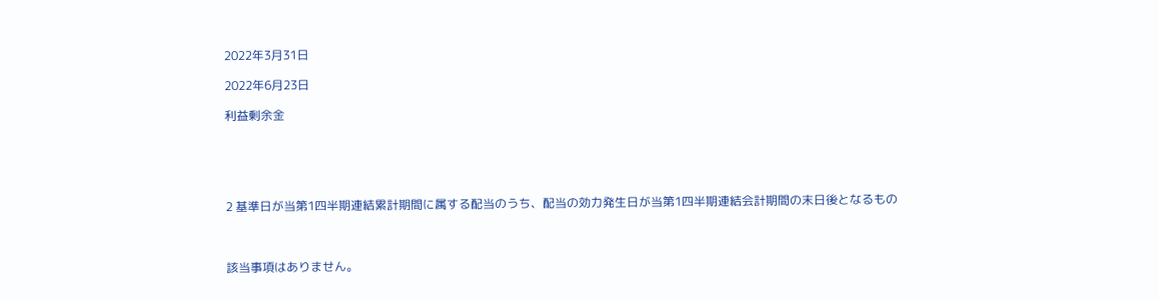2022年3月31日

2022年6月23日

利益剰余金





2 基準日が当第1四半期連結累計期間に属する配当のうち、配当の効力発生日が当第1四半期連結会計期間の末日後となるもの



該当事項はありません。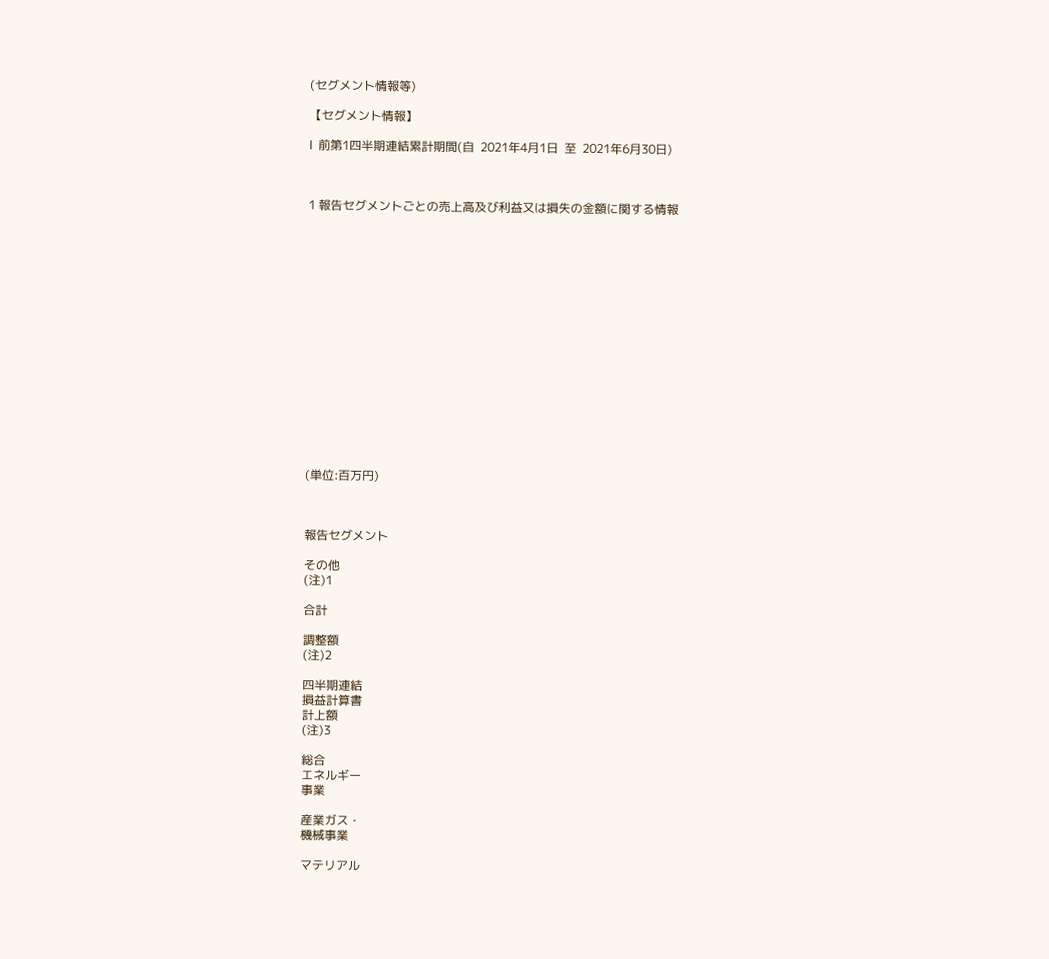(セグメント情報等)

【セグメント情報】

Ⅰ  前第1四半期連結累計期間(自  2021年4月1日  至  2021年6月30日)



1 報告セグメントごとの売上高及び利益又は損失の金額に関する情報

















(単位:百万円)



報告セグメント

その他
(注)1

合計

調整額
(注)2

四半期連結
損益計算書
計上額
(注)3

総合
エネルギー
事業

産業ガス・
機械事業

マテリアル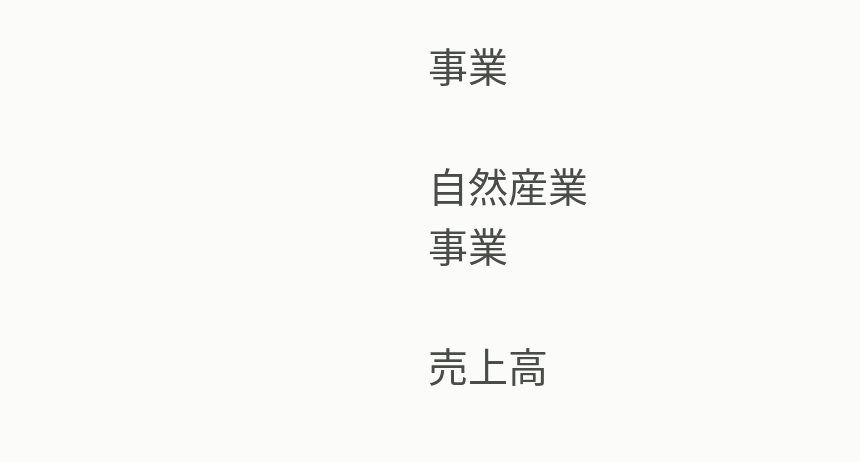事業

自然産業
事業

売上高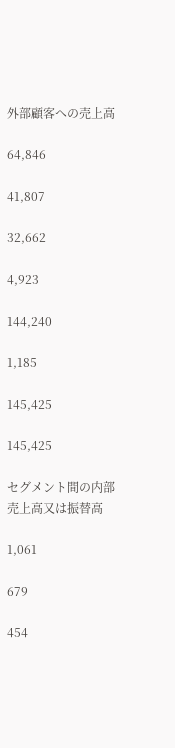外部顧客への売上高

64,846

41,807

32,662

4,923

144,240

1,185

145,425

145,425

セグメント間の内部
売上高又は振替高

1,061

679

454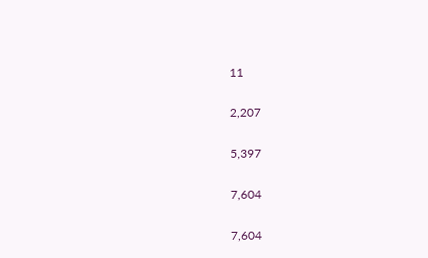11

2,207

5,397

7,604

7,604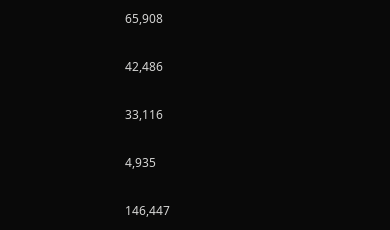65,908

42,486

33,116

4,935

146,447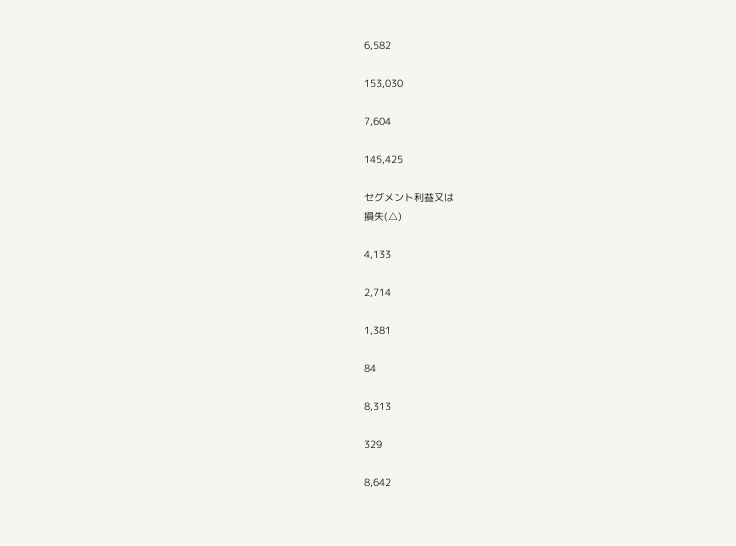6,582

153,030

7,604

145,425

セグメント利益又は
損失(△)

4,133

2,714

1,381

84

8,313

329

8,642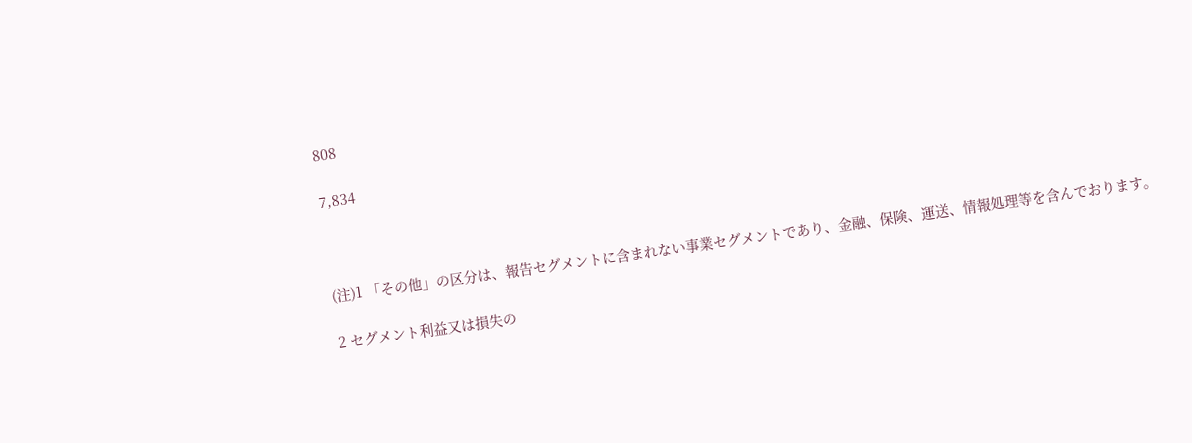808

7,834



(注)1 「その他」の区分は、報告セグメントに含まれない事業セグメントであり、金融、保険、運送、情報処理等を含んでおります。

2 セグメント利益又は損失の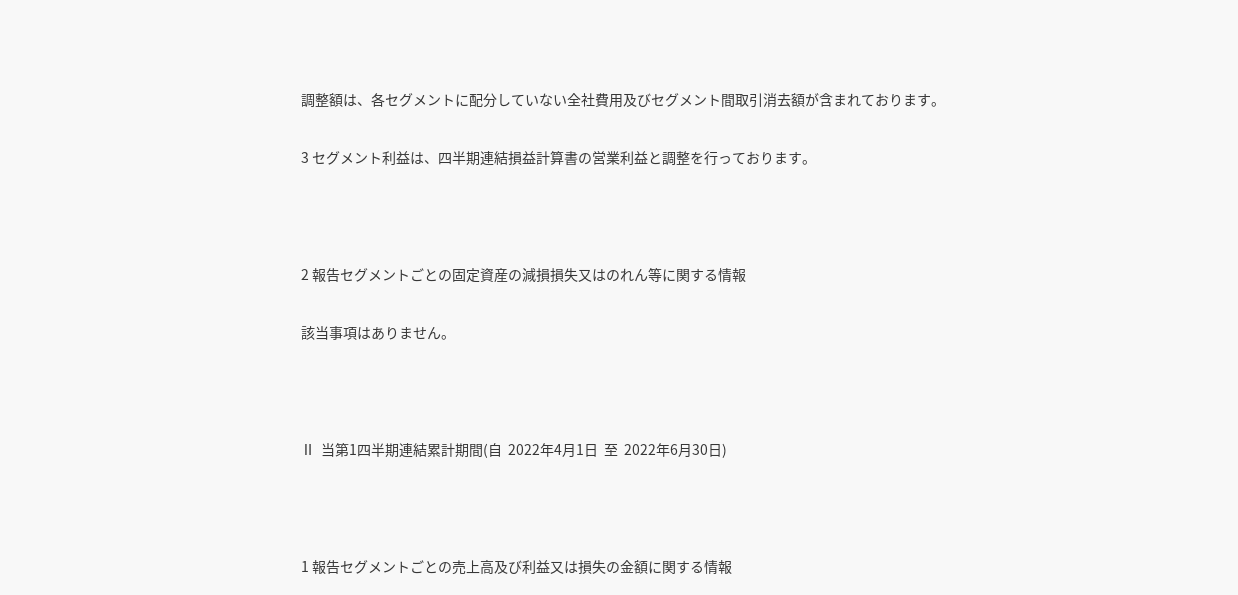調整額は、各セグメントに配分していない全社費用及びセグメント間取引消去額が含まれております。

3 セグメント利益は、四半期連結損益計算書の営業利益と調整を行っております。



2 報告セグメントごとの固定資産の減損損失又はのれん等に関する情報

該当事項はありません。



Ⅱ  当第1四半期連結累計期間(自  2022年4月1日  至  2022年6月30日)



1 報告セグメントごとの売上高及び利益又は損失の金額に関する情報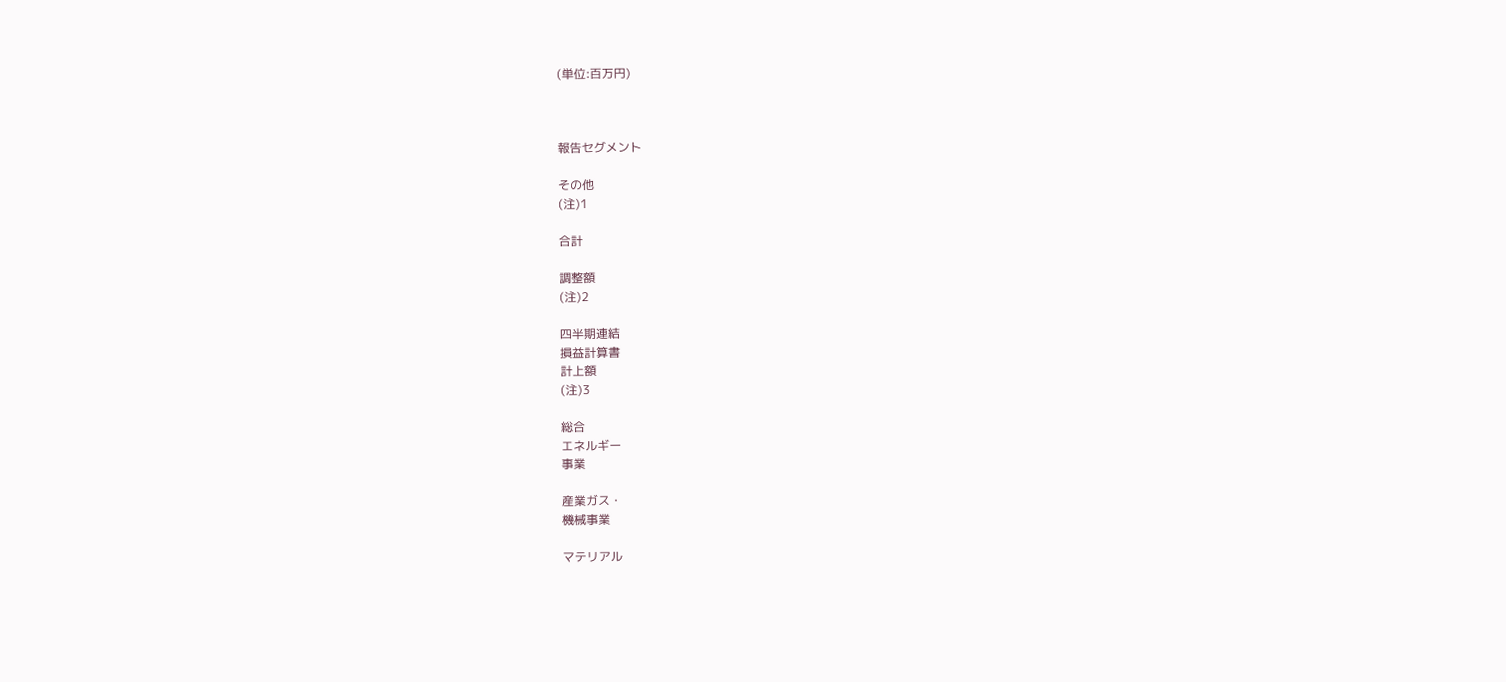(単位:百万円)



報告セグメント

その他
(注)1

合計

調整額
(注)2

四半期連結
損益計算書
計上額
(注)3

総合
エネルギー
事業

産業ガス・
機械事業

マテリアル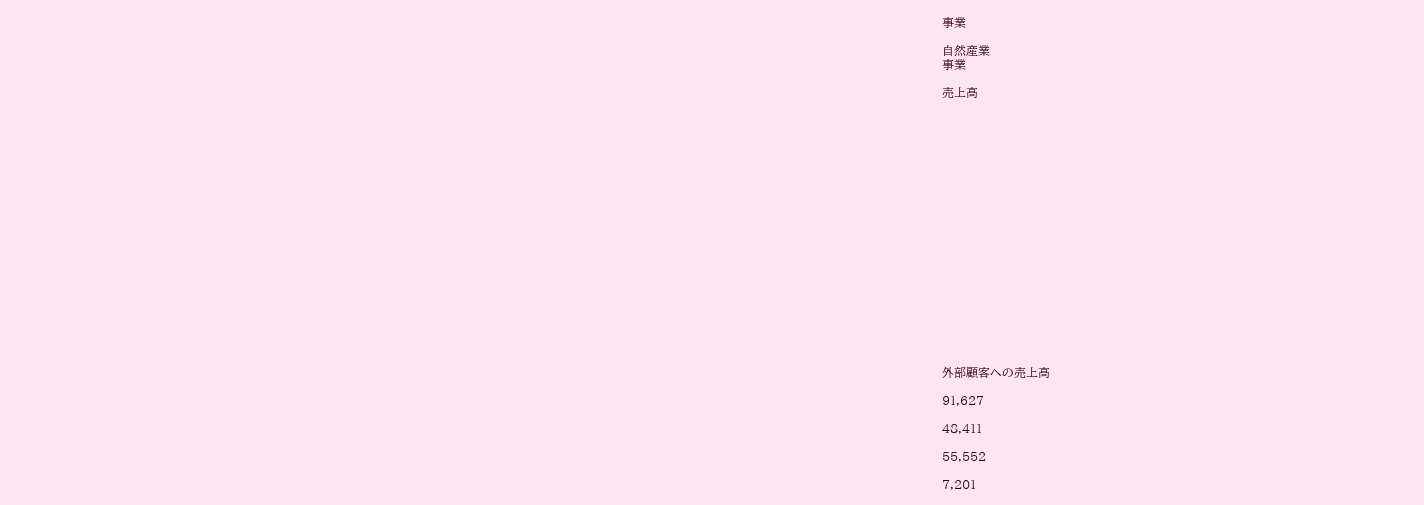事業

自然産業
事業

売上高



















外部顧客への売上高

91,627

48,411

55,552

7,201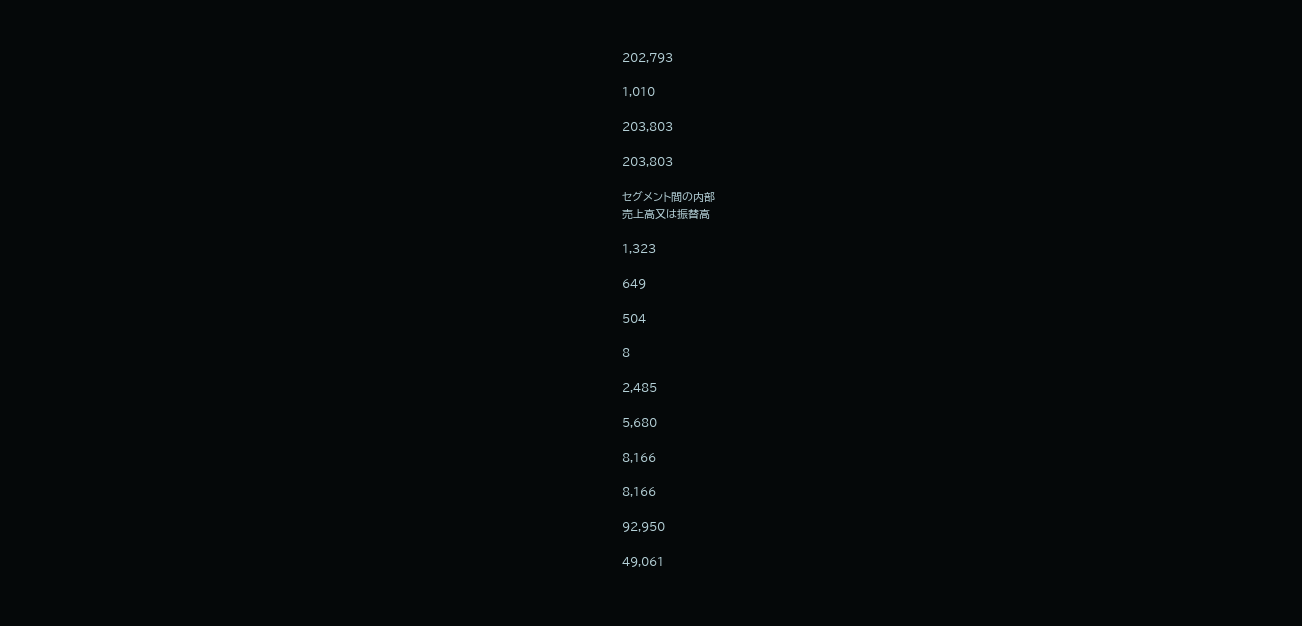202,793

1,010

203,803

203,803

セグメント間の内部
売上高又は振替高

1,323

649

504

8

2,485

5,680

8,166

8,166

92,950

49,061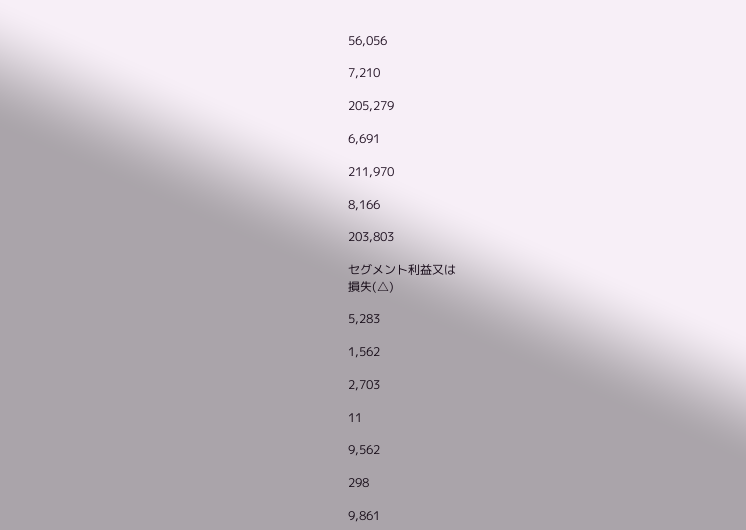56,056

7,210

205,279

6,691

211,970

8,166

203,803

セグメント利益又は
損失(△)

5,283

1,562

2,703

11

9,562

298

9,861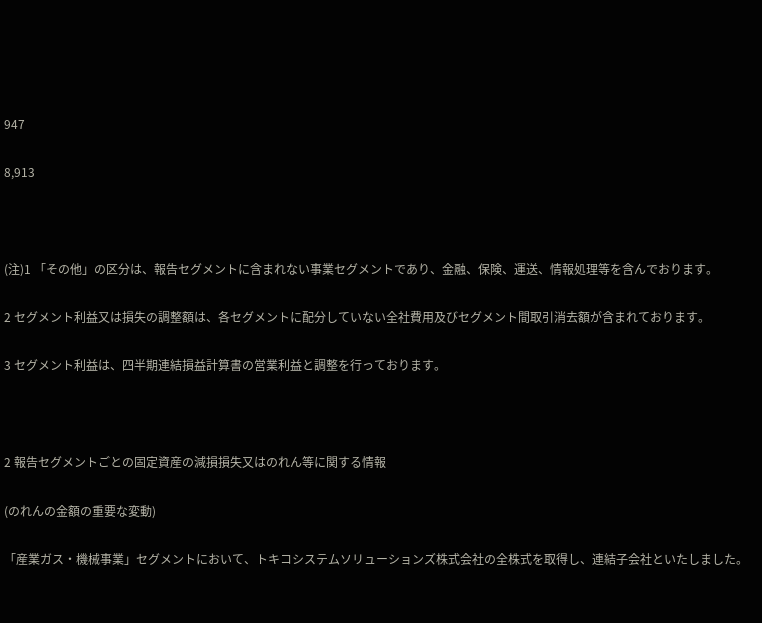947

8,913



(注)1 「その他」の区分は、報告セグメントに含まれない事業セグメントであり、金融、保険、運送、情報処理等を含んでおります。

2 セグメント利益又は損失の調整額は、各セグメントに配分していない全社費用及びセグメント間取引消去額が含まれております。

3 セグメント利益は、四半期連結損益計算書の営業利益と調整を行っております。



2 報告セグメントごとの固定資産の減損損失又はのれん等に関する情報

(のれんの金額の重要な変動)

「産業ガス・機械事業」セグメントにおいて、トキコシステムソリューションズ株式会社の全株式を取得し、連結子会社といたしました。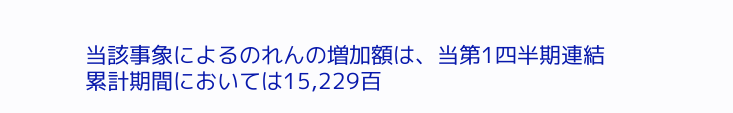当該事象によるのれんの増加額は、当第1四半期連結累計期間においては15,229百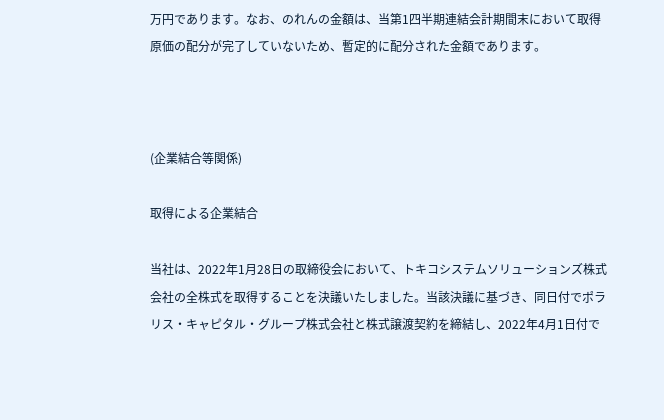万円であります。なお、のれんの金額は、当第1四半期連結会計期間末において取得原価の配分が完了していないため、暫定的に配分された金額であります。



(企業結合等関係)

取得による企業結合

当社は、2022年1月28日の取締役会において、トキコシステムソリューションズ株式会社の全株式を取得することを決議いたしました。当該決議に基づき、同日付でポラリス・キャピタル・グループ株式会社と株式譲渡契約を締結し、2022年4月1日付で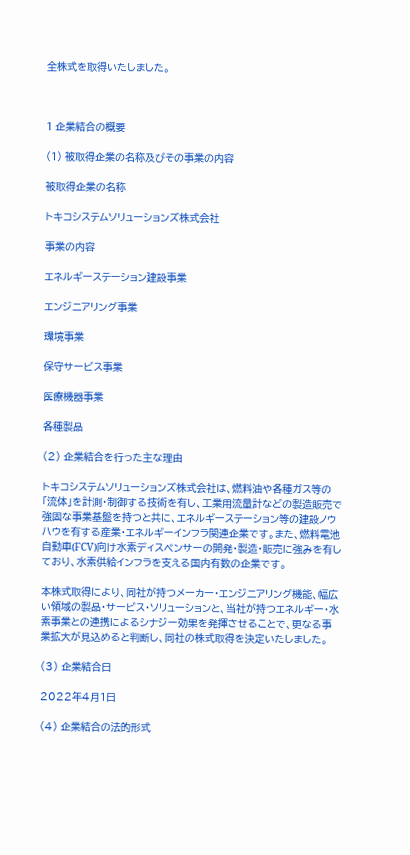全株式を取得いたしました。



1 企業結合の概要

(1) 被取得企業の名称及びその事業の内容

被取得企業の名称

トキコシステムソリューションズ株式会社

事業の内容

エネルギーステーション建設事業

エンジニアリング事業

環境事業

保守サービス事業

医療機器事業

各種製品

(2) 企業結合を行った主な理由

トキコシステムソリューションズ株式会社は、燃料油や各種ガス等の「流体」を計測・制御する技術を有し、工業用流量計などの製造販売で強固な事業基盤を持つと共に、エネルギーステーション等の建設ノウハウを有する産業・エネルギーインフラ関連企業です。また、燃料電池自動車(FCV)向け水素ディスペンサーの開発・製造・販売に強みを有しており、水素供給インフラを支える国内有数の企業です。

本株式取得により、同社が持つメーカー・エンジニアリング機能、幅広い領域の製品・サービス・ソリューションと、当社が持つエネルギー・水素事業との連携によるシナジー効果を発揮させることで、更なる事業拡大が見込めると判断し、同社の株式取得を決定いたしました。

(3) 企業結合日

2022年4月1日

(4) 企業結合の法的形式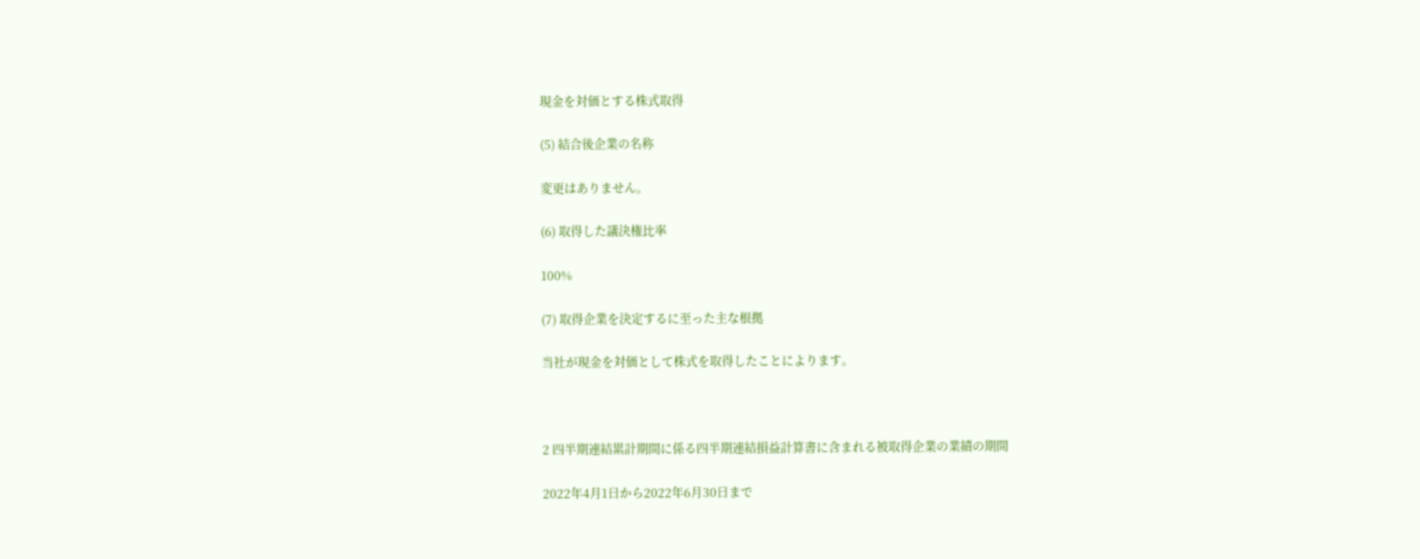現金を対価とする株式取得

(5) 結合後企業の名称

変更はありません。

(6) 取得した議決権比率

100%

(7) 取得企業を決定するに至った主な根拠

当社が現金を対価として株式を取得したことによります。



2 四半期連結累計期間に係る四半期連結損益計算書に含まれる被取得企業の業績の期間

2022年4月1日から2022年6月30日まで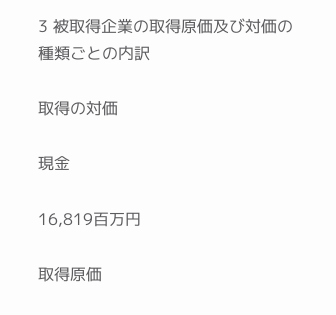3 被取得企業の取得原価及び対価の種類ごとの内訳

取得の対価

現金

16,819百万円

取得原価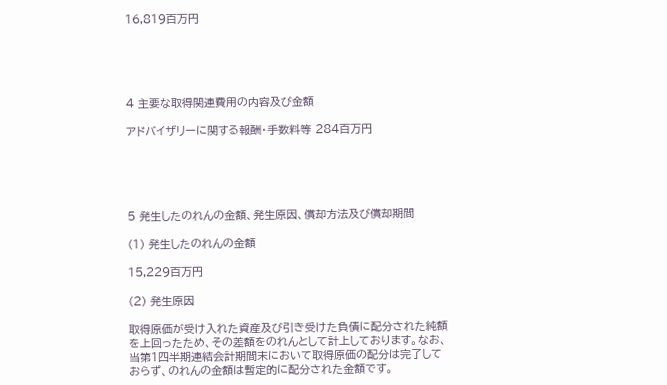16,819百万円





4 主要な取得関連費用の内容及び金額

アドバイザリーに関する報酬・手数料等 284百万円





5 発生したのれんの金額、発生原因、償却方法及び償却期間

(1) 発生したのれんの金額

15,229百万円

(2) 発生原因

取得原価が受け入れた資産及び引き受けた負債に配分された純額を上回ったため、その差額をのれんとして計上しております。なお、当第1四半期連結会計期間末において取得原価の配分は完了しておらず、のれんの金額は暫定的に配分された金額です。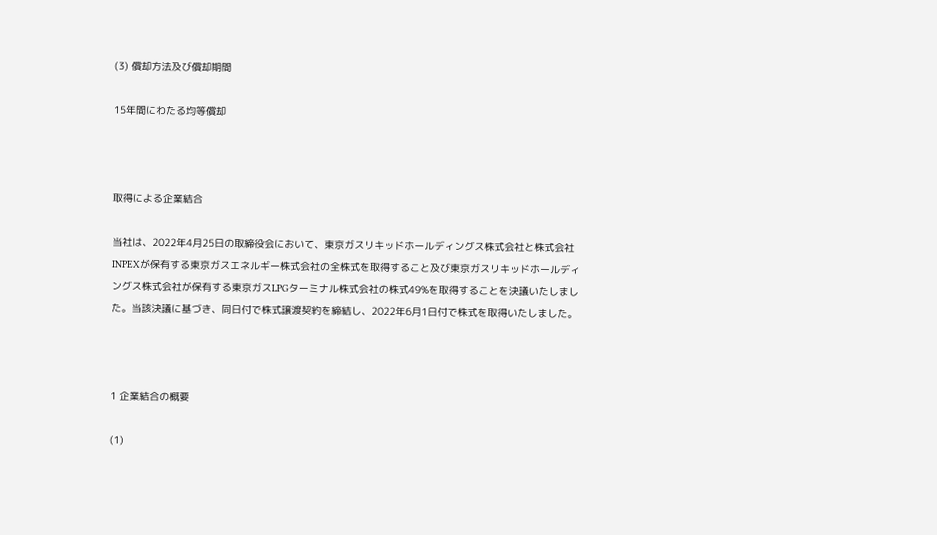(3) 償却方法及び償却期間

15年間にわたる均等償却



取得による企業結合

当社は、2022年4月25日の取締役会において、東京ガスリキッドホールディングス株式会社と株式会社INPEXが保有する東京ガスエネルギー株式会社の全株式を取得すること及び東京ガスリキッドホールディングス株式会社が保有する東京ガスLPGターミナル株式会社の株式49%を取得することを決議いたしました。当該決議に基づき、同日付で株式譲渡契約を締結し、2022年6月1日付で株式を取得いたしました。



1 企業結合の概要

(1)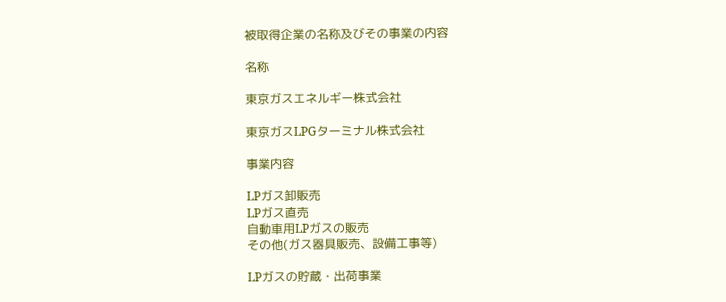被取得企業の名称及びその事業の内容

名称

東京ガスエネルギー株式会社

東京ガスLPGターミナル株式会社

事業内容

LPガス卸販売
LPガス直売
自動車用LPガスの販売
その他(ガス器具販売、設備工事等)

LPガスの貯蔵・出荷事業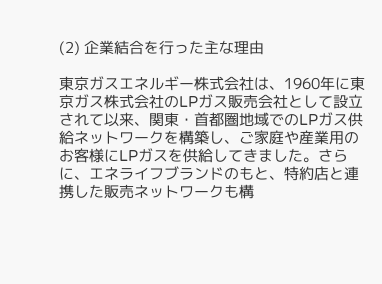(2) 企業結合を行った主な理由

東京ガスエネルギー株式会社は、1960年に東京ガス株式会社のLPガス販売会社として設立されて以来、関東・首都圏地域でのLPガス供給ネットワークを構築し、ご家庭や産業用のお客様にLPガスを供給してきました。さらに、エネライフブランドのもと、特約店と連携した販売ネットワークも構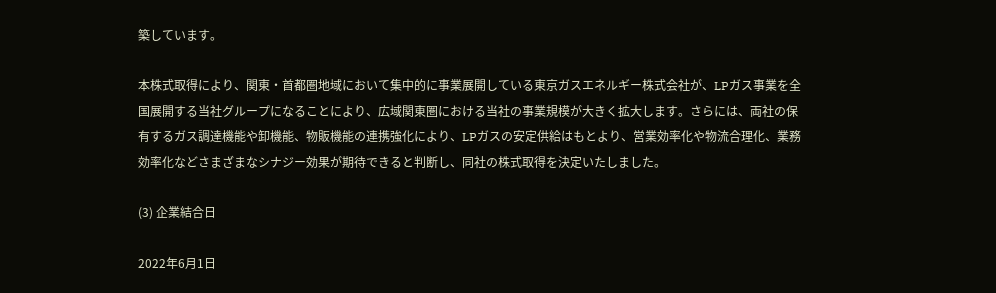築しています。

本株式取得により、関東・首都圏地域において集中的に事業展開している東京ガスエネルギー株式会社が、LPガス事業を全国展開する当社グループになることにより、広域関東圏における当社の事業規模が大きく拡大します。さらには、両社の保有するガス調達機能や卸機能、物販機能の連携強化により、LPガスの安定供給はもとより、営業効率化や物流合理化、業務効率化などさまざまなシナジー効果が期待できると判断し、同社の株式取得を決定いたしました。

(3) 企業結合日

2022年6月1日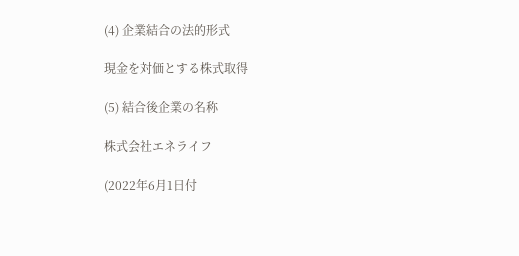(4) 企業結合の法的形式

現金を対価とする株式取得

(5) 結合後企業の名称

株式会社エネライフ

(2022年6月1日付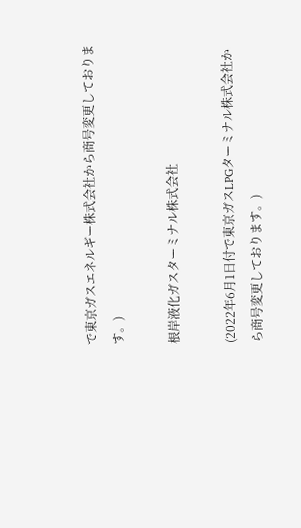で東京ガスエネルギー株式会社から商号変更しております。)

根岸液化ガスターミナル株式会社

(2022年6月1日付で東京ガスLPGターミナル株式会社から商号変更しております。)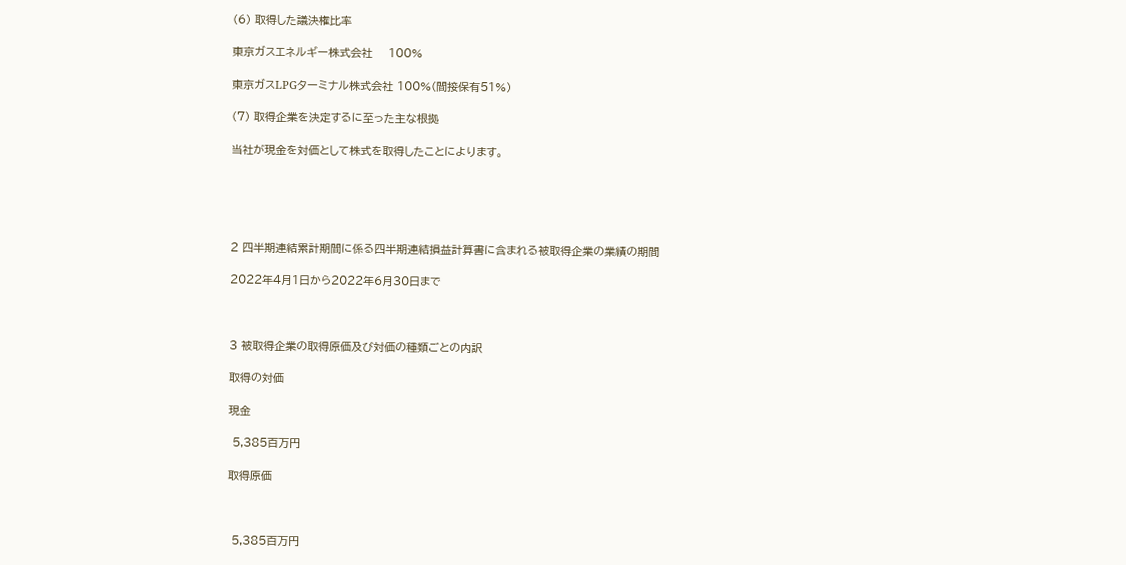(6) 取得した議決権比率

東京ガスエネルギー株式会社    100%

東京ガスLPGターミナル株式会社 100%(間接保有51%)

(7) 取得企業を決定するに至った主な根拠

当社が現金を対価として株式を取得したことによります。





2 四半期連結累計期間に係る四半期連結損益計算書に含まれる被取得企業の業績の期間

2022年4月1日から2022年6月30日まで



3 被取得企業の取得原価及び対価の種類ごとの内訳

取得の対価

現金

 5,385百万円

取得原価



 5,385百万円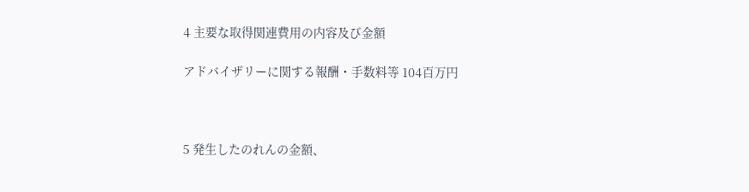4 主要な取得関連費用の内容及び金額

アドバイザリーに関する報酬・手数料等 104百万円



5 発生したのれんの金額、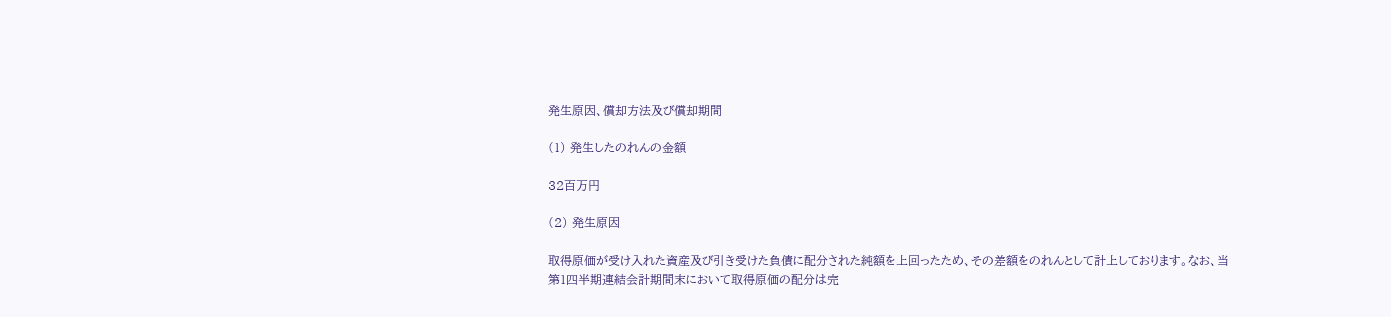発生原因、償却方法及び償却期間

(1) 発生したのれんの金額

32百万円

(2) 発生原因

取得原価が受け入れた資産及び引き受けた負債に配分された純額を上回ったため、その差額をのれんとして計上しております。なお、当第1四半期連結会計期間末において取得原価の配分は完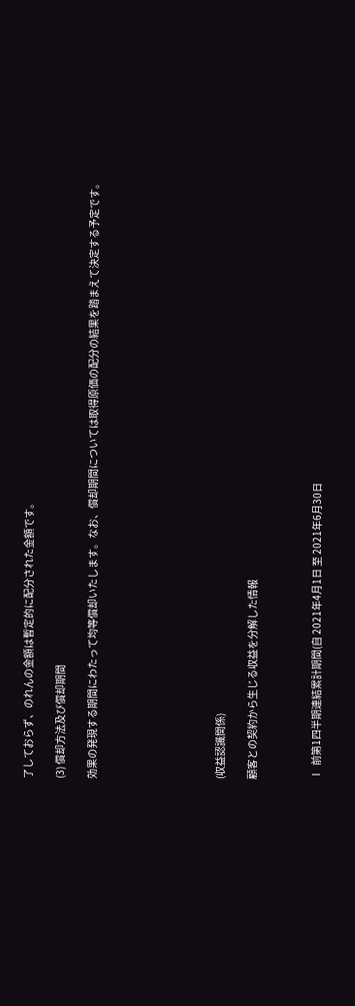了しておらず、のれんの金額は暫定的に配分された金額です。

(3) 償却方法及び償却期間

効果の発現する期間にわたって均等償却いたします。なお、償却期間については取得原価の配分の結果を踏まえて決定する予定です。







(収益認識関係)

顧客との契約から生じる収益を分解した情報



Ⅰ  前第1四半期連結累計期間(自 2021年4月1日 至 2021年6月30日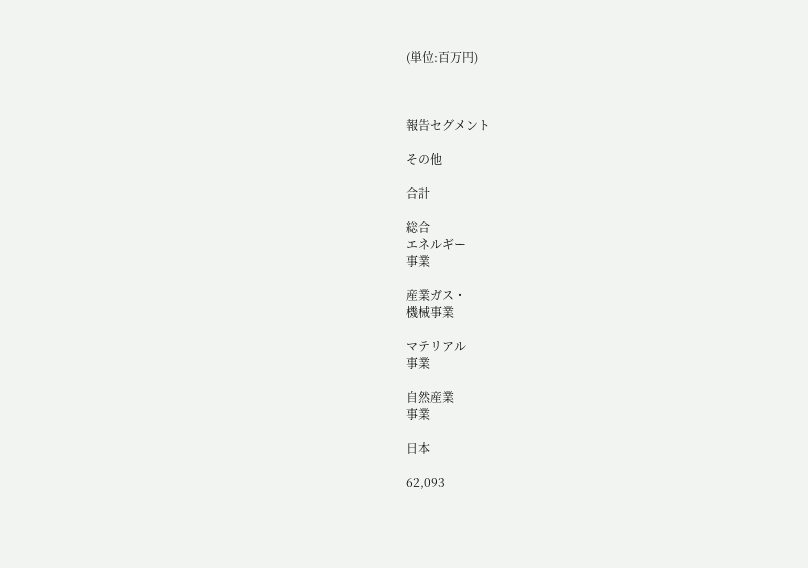(単位:百万円)



報告セグメント

その他

合計

総合
エネルギー
事業

産業ガス・
機械事業

マテリアル
事業

自然産業
事業

日本

62,093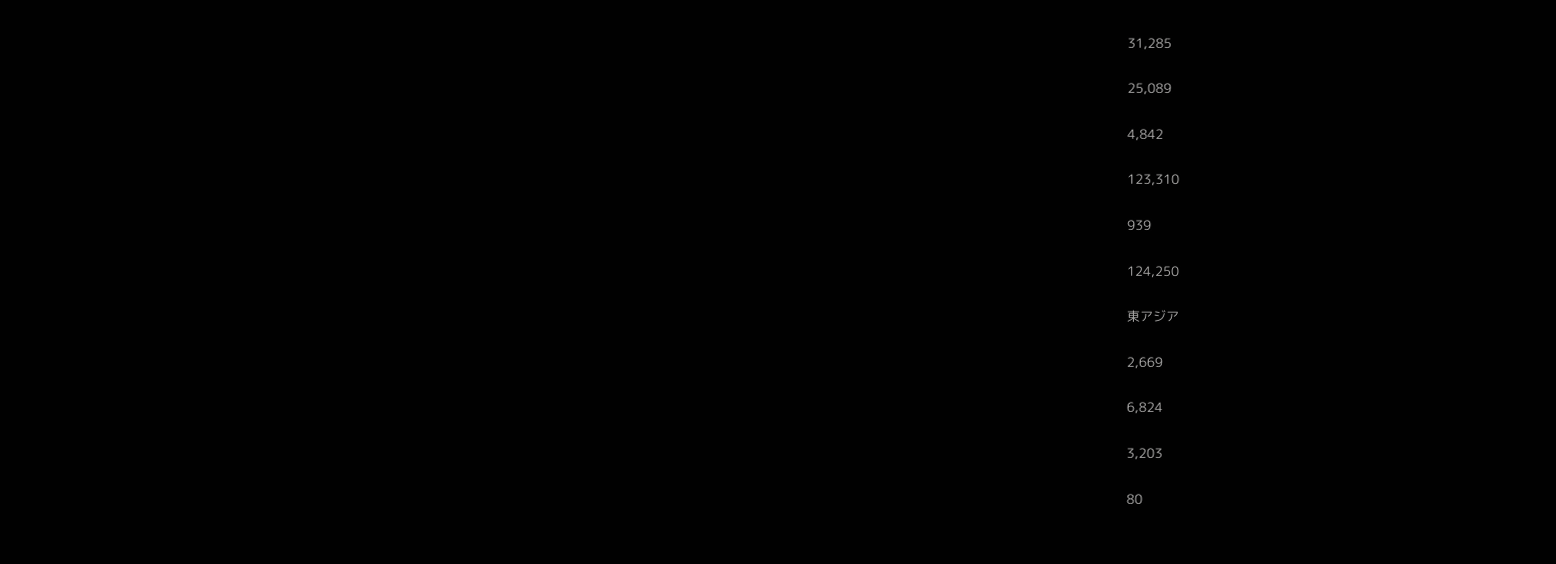31,285

25,089

4,842

123,310

939

124,250

東アジア

2,669

6,824

3,203

80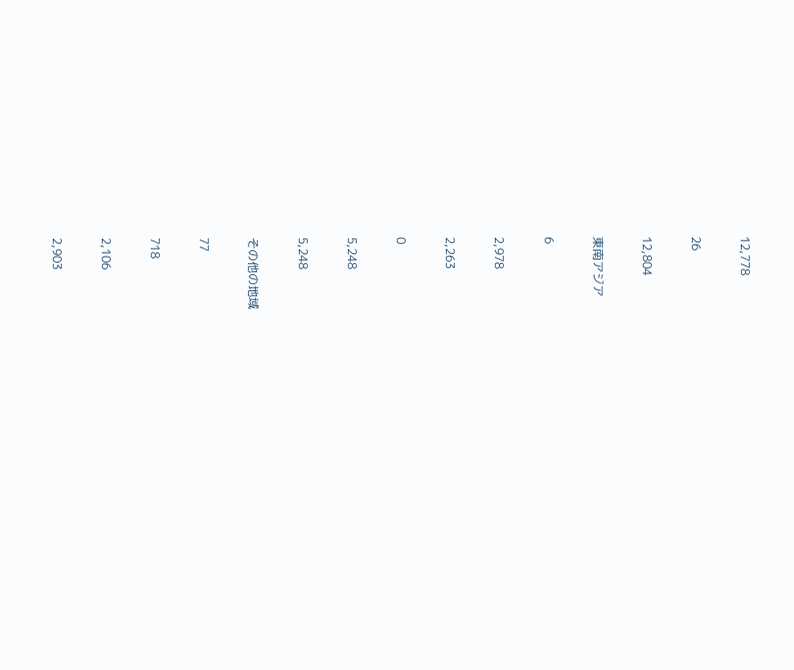12,778

26

12,804

東南アジア

6

2,978

2,263

0

5,248

5,248

その他の地域

77

718

2,106

2,903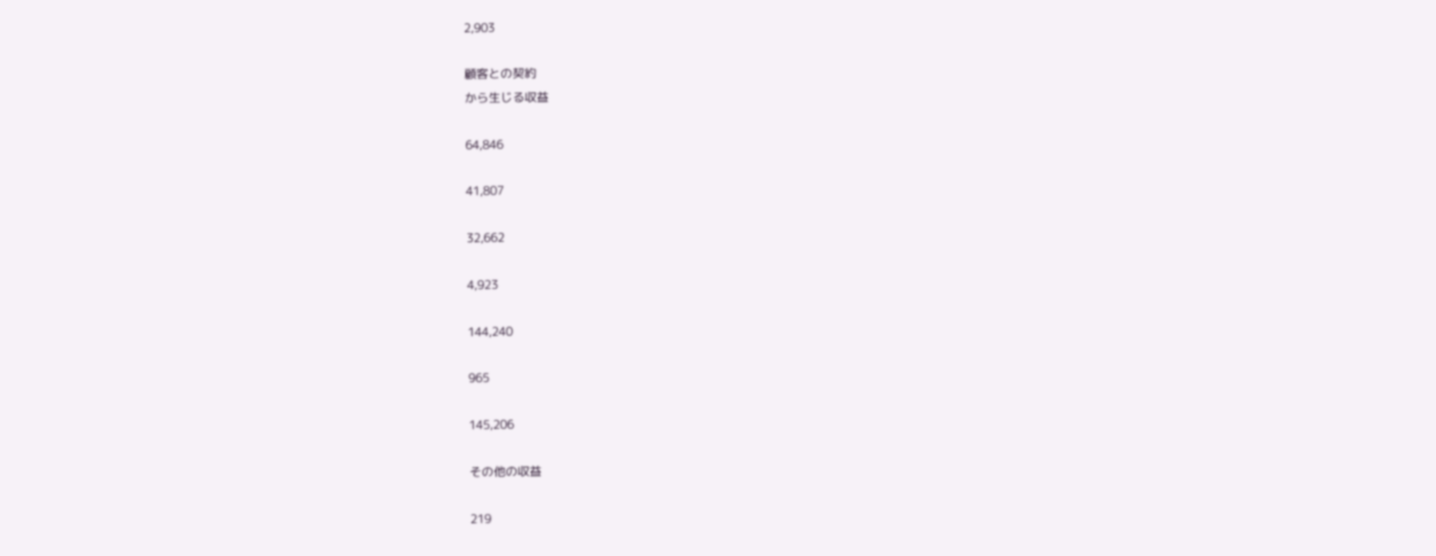2,903

顧客との契約
から生じる収益

64,846

41,807

32,662

4,923

144,240

965

145,206

その他の収益

219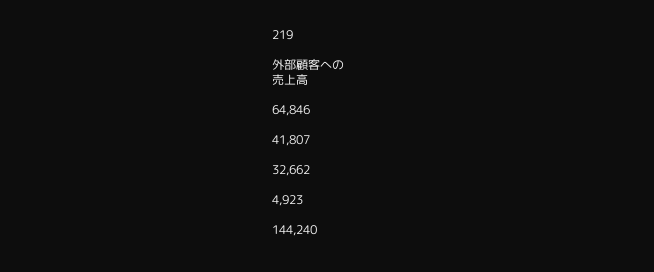219

外部顧客への
売上高

64,846

41,807

32,662

4,923

144,240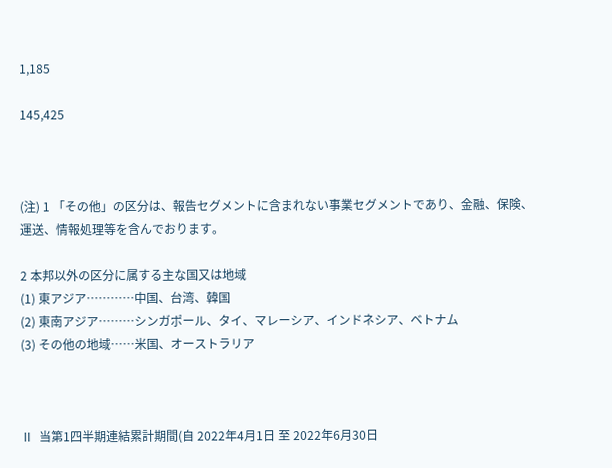1,185

145,425



(注) 1 「その他」の区分は、報告セグメントに含まれない事業セグメントであり、金融、保険、運送、情報処理等を含んでおります。

2 本邦以外の区分に属する主な国又は地域
(1) 東アジア…………中国、台湾、韓国
(2) 東南アジア………シンガポール、タイ、マレーシア、インドネシア、ベトナム
(3) その他の地域……米国、オーストラリア



Ⅱ  当第1四半期連結累計期間(自 2022年4月1日 至 2022年6月30日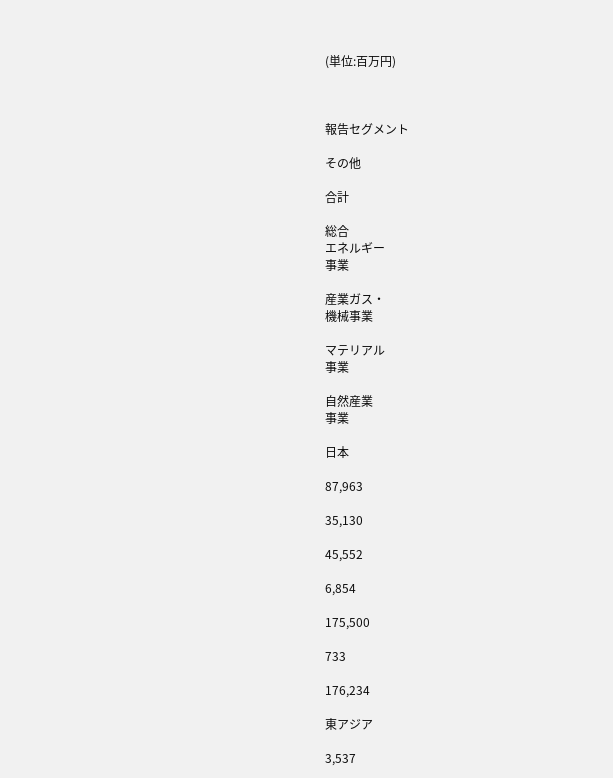(単位:百万円)



報告セグメント

その他

合計

総合
エネルギー
事業

産業ガス・
機械事業

マテリアル
事業

自然産業
事業

日本

87,963

35,130

45,552

6,854

175,500

733

176,234

東アジア

3,537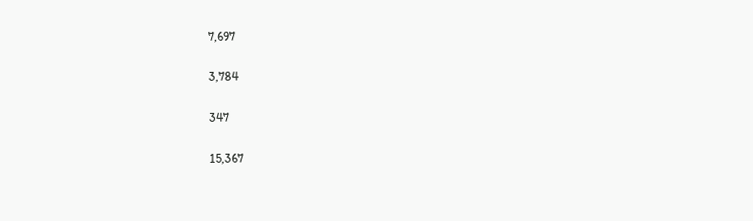7,697

3,784

347

15,367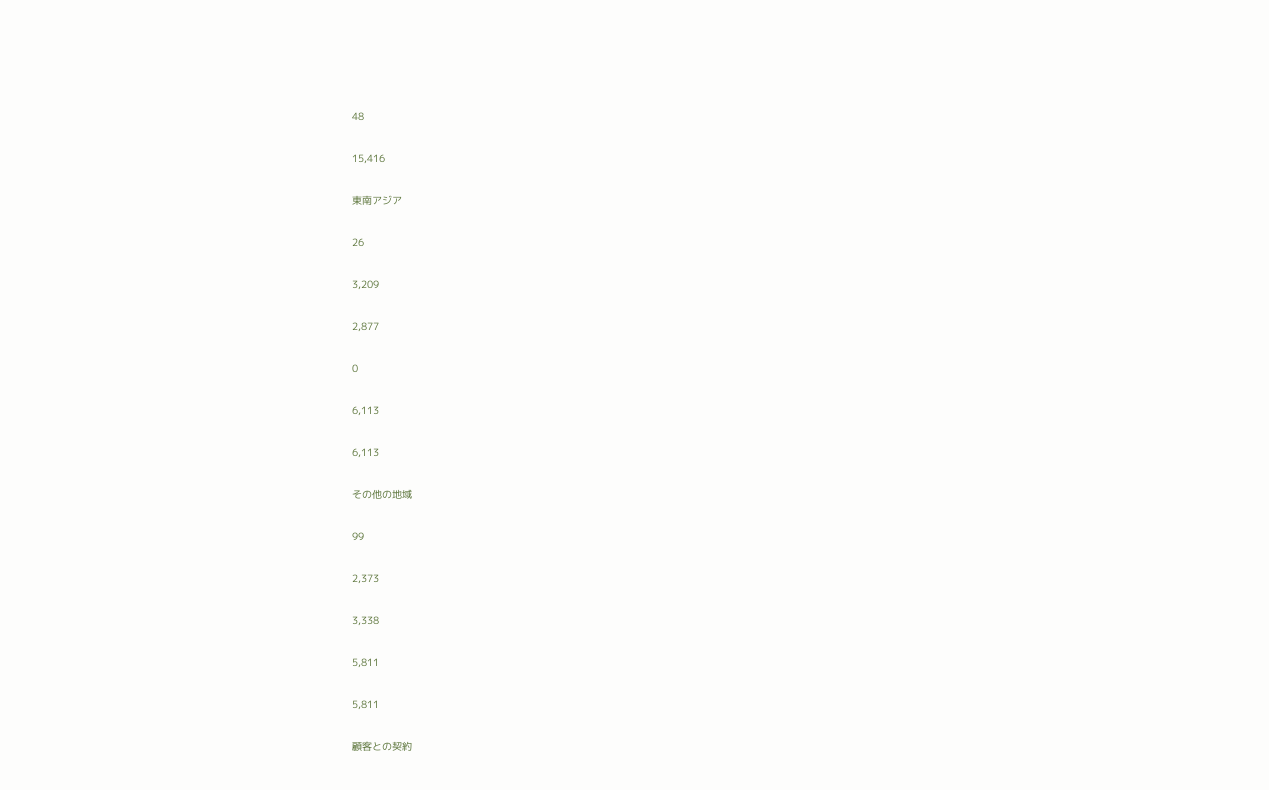48

15,416

東南アジア

26

3,209

2,877

0

6,113

6,113

その他の地域

99

2,373

3,338

5,811

5,811

顧客との契約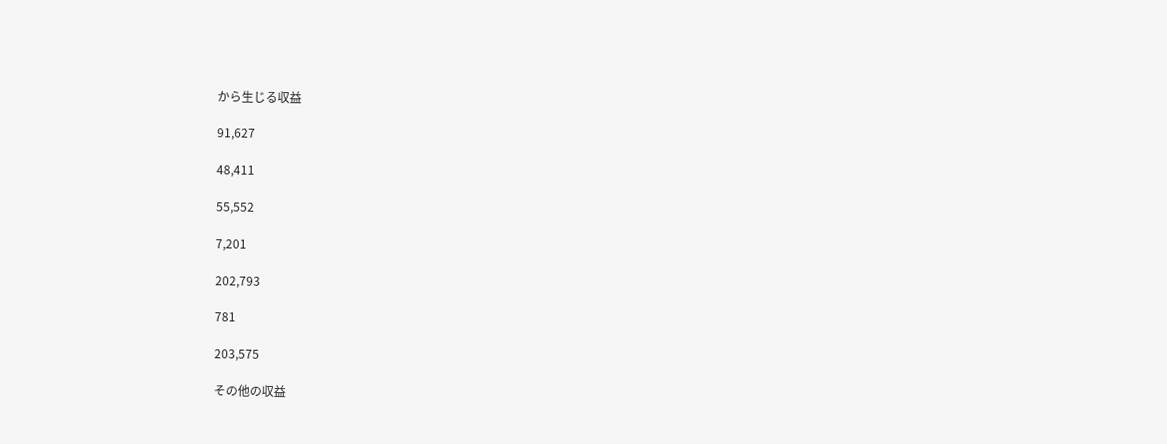から生じる収益

91,627

48,411

55,552

7,201

202,793

781

203,575

その他の収益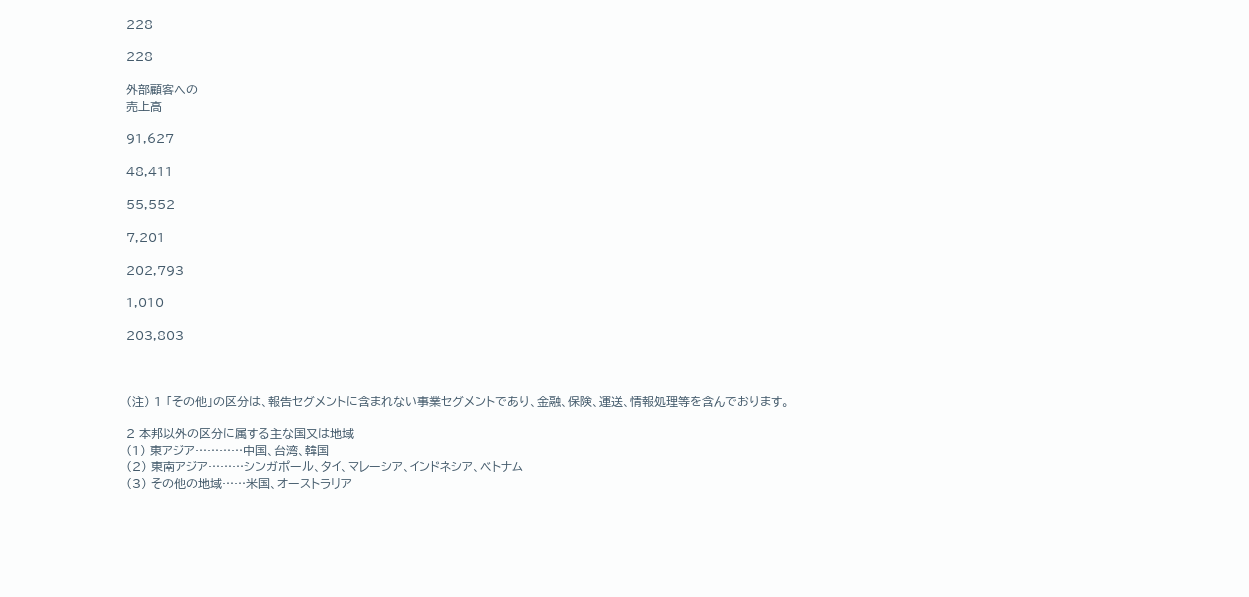228

228

外部顧客への
売上高

91,627

48,411

55,552

7,201

202,793

1,010

203,803



(注) 1 「その他」の区分は、報告セグメントに含まれない事業セグメントであり、金融、保険、運送、情報処理等を含んでおります。

2 本邦以外の区分に属する主な国又は地域
(1) 東アジア…………中国、台湾、韓国
(2) 東南アジア………シンガポール、タイ、マレーシア、インドネシア、ベトナム
(3) その他の地域……米国、オーストラリア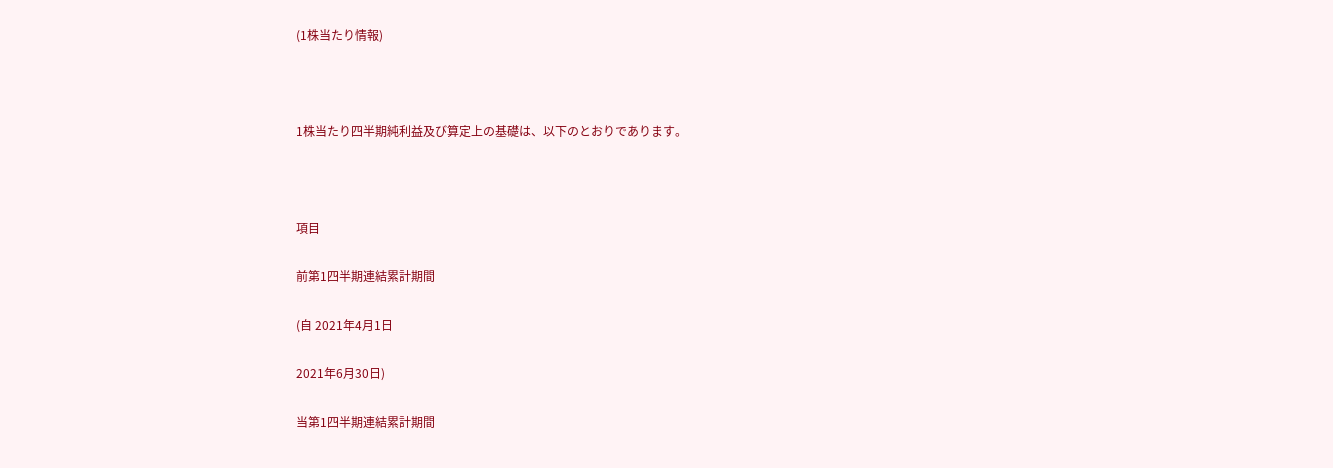(1株当たり情報)



1株当たり四半期純利益及び算定上の基礎は、以下のとおりであります。



項目

前第1四半期連結累計期間

(自 2021年4月1日

2021年6月30日)

当第1四半期連結累計期間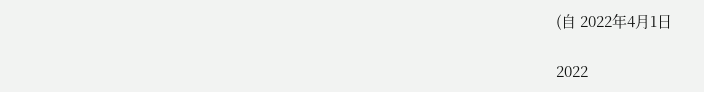(自 2022年4月1日

2022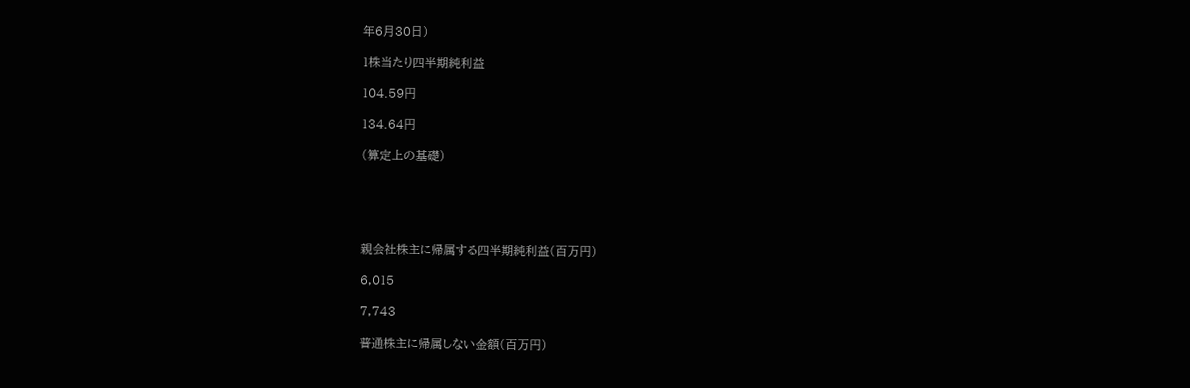年6月30日)

1株当たり四半期純利益

104.59円

134.64円

(算定上の基礎)





親会社株主に帰属する四半期純利益(百万円)

6,015

7,743

普通株主に帰属しない金額(百万円)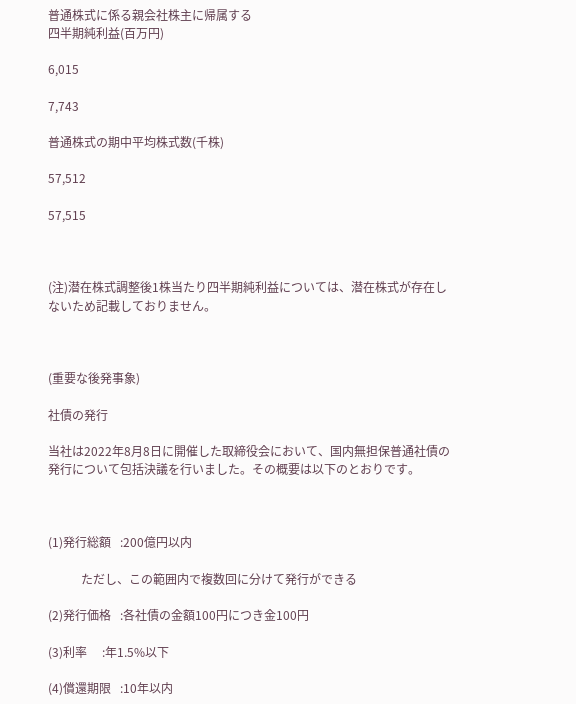普通株式に係る親会社株主に帰属する
四半期純利益(百万円)

6,015

7,743

普通株式の期中平均株式数(千株)

57,512

57,515



(注)潜在株式調整後1株当たり四半期純利益については、潜在株式が存在しないため記載しておりません。



(重要な後発事象)

社債の発行

当社は2022年8月8日に開催した取締役会において、国内無担保普通社債の発行について包括決議を行いました。その概要は以下のとおりです。



(1)発行総額   :200億円以内

           ただし、この範囲内で複数回に分けて発行ができる

(2)発行価格   :各社債の金額100円につき金100円

(3)利率     :年1.5%以下

(4)償還期限   :10年以内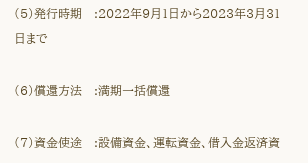(5)発行時期   :2022年9月1日から2023年3月31日まで

(6)償還方法   :満期一括償還

(7)資金使途   :設備資金、運転資金、借入金返済資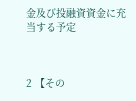金及び投融資資金に充当する予定



2 【その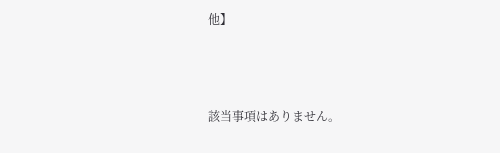他】



該当事項はありません。